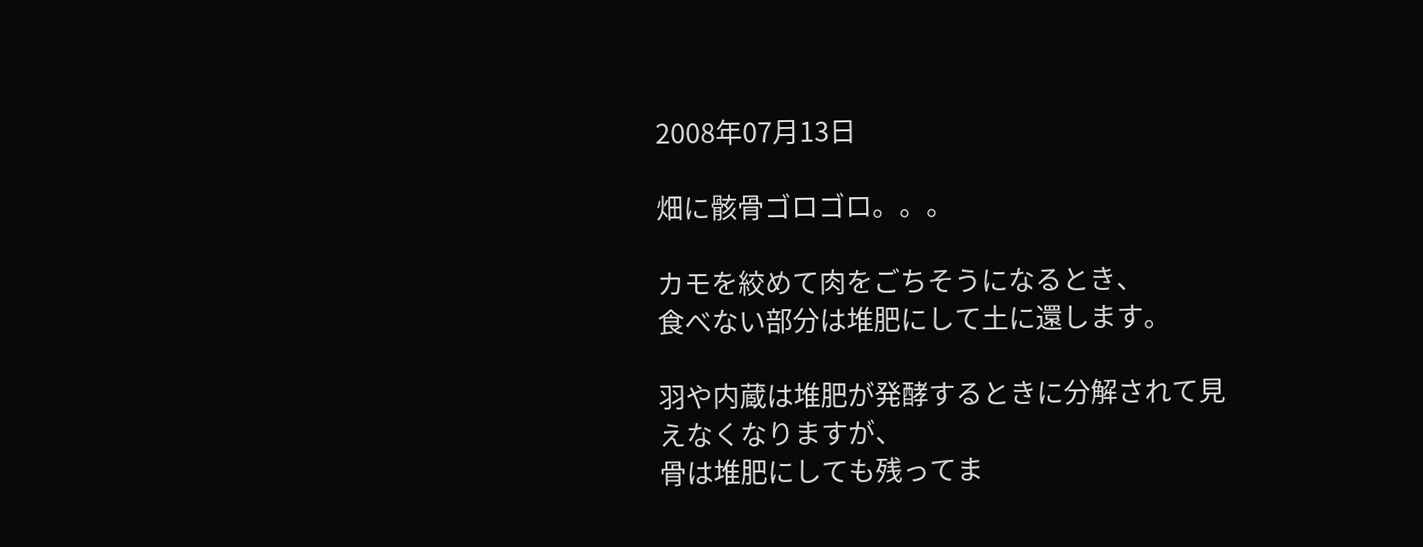2008年07月13日

畑に骸骨ゴロゴロ。。。

カモを絞めて肉をごちそうになるとき、
食べない部分は堆肥にして土に還します。

羽や内蔵は堆肥が発酵するときに分解されて見えなくなりますが、
骨は堆肥にしても残ってま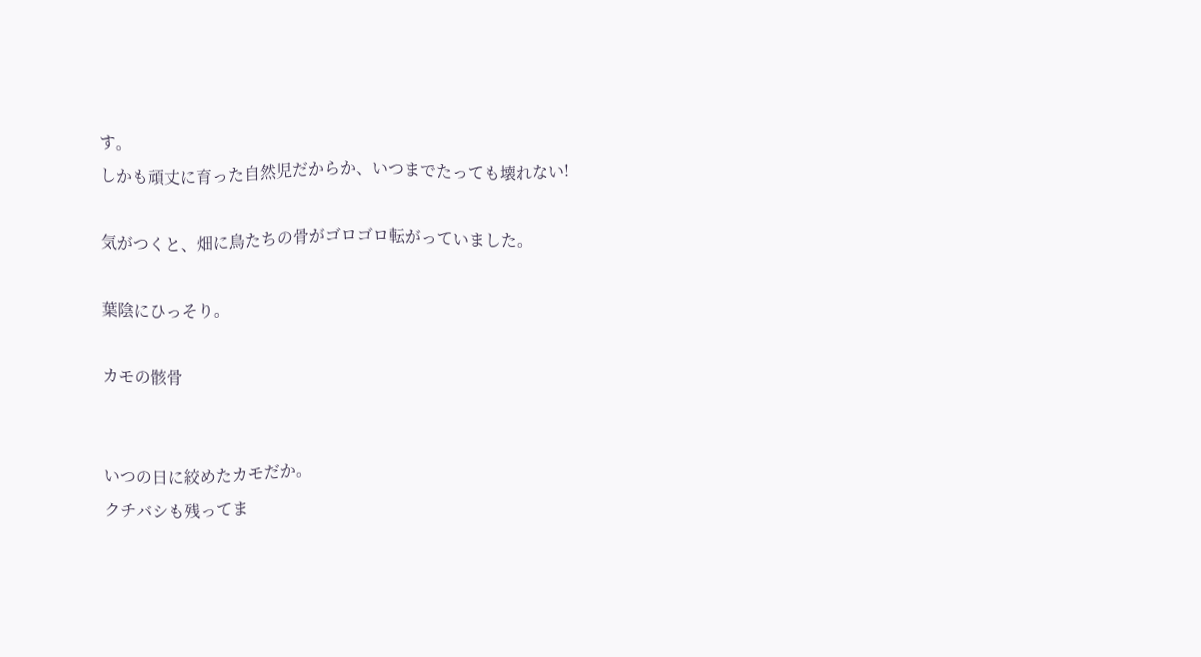す。
しかも頑丈に育った自然児だからか、いつまでたっても壊れない!

気がつくと、畑に鳥たちの骨がゴロゴロ転がっていました。

葉陰にひっそり。

カモの骸骨


いつの日に絞めたカモだか。
クチバシも残ってま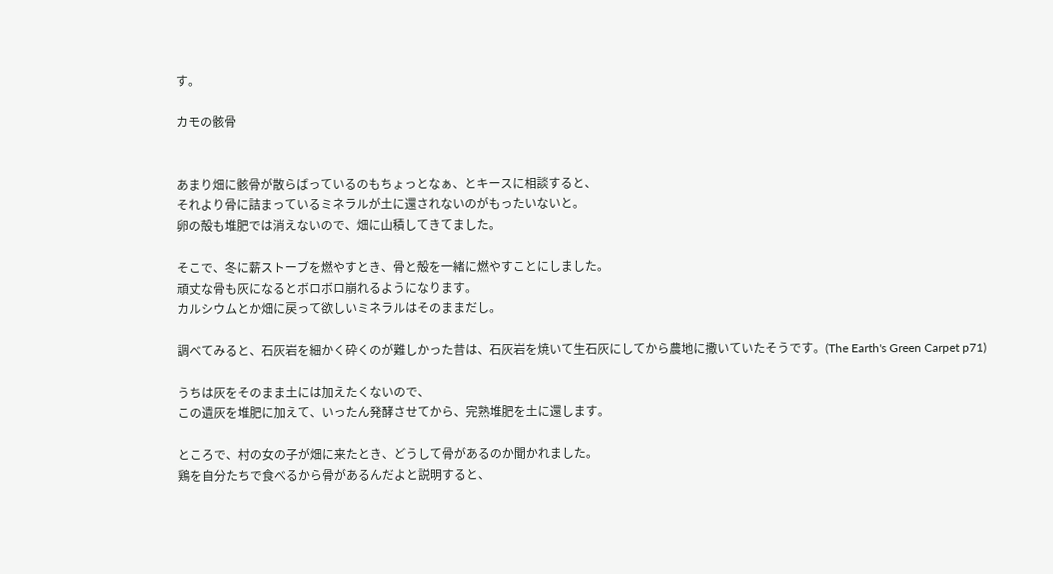す。

カモの骸骨


あまり畑に骸骨が散らばっているのもちょっとなぁ、とキースに相談すると、
それより骨に詰まっているミネラルが土に還されないのがもったいないと。
卵の殻も堆肥では消えないので、畑に山積してきてました。

そこで、冬に薪ストーブを燃やすとき、骨と殻を一緒に燃やすことにしました。
頑丈な骨も灰になるとボロボロ崩れるようになります。
カルシウムとか畑に戻って欲しいミネラルはそのままだし。

調べてみると、石灰岩を細かく砕くのが難しかった昔は、石灰岩を焼いて生石灰にしてから農地に撒いていたそうです。(The Earth's Green Carpet p71)

うちは灰をそのまま土には加えたくないので、
この遺灰を堆肥に加えて、いったん発酵させてから、完熟堆肥を土に還します。

ところで、村の女の子が畑に来たとき、どうして骨があるのか聞かれました。
鶏を自分たちで食べるから骨があるんだよと説明すると、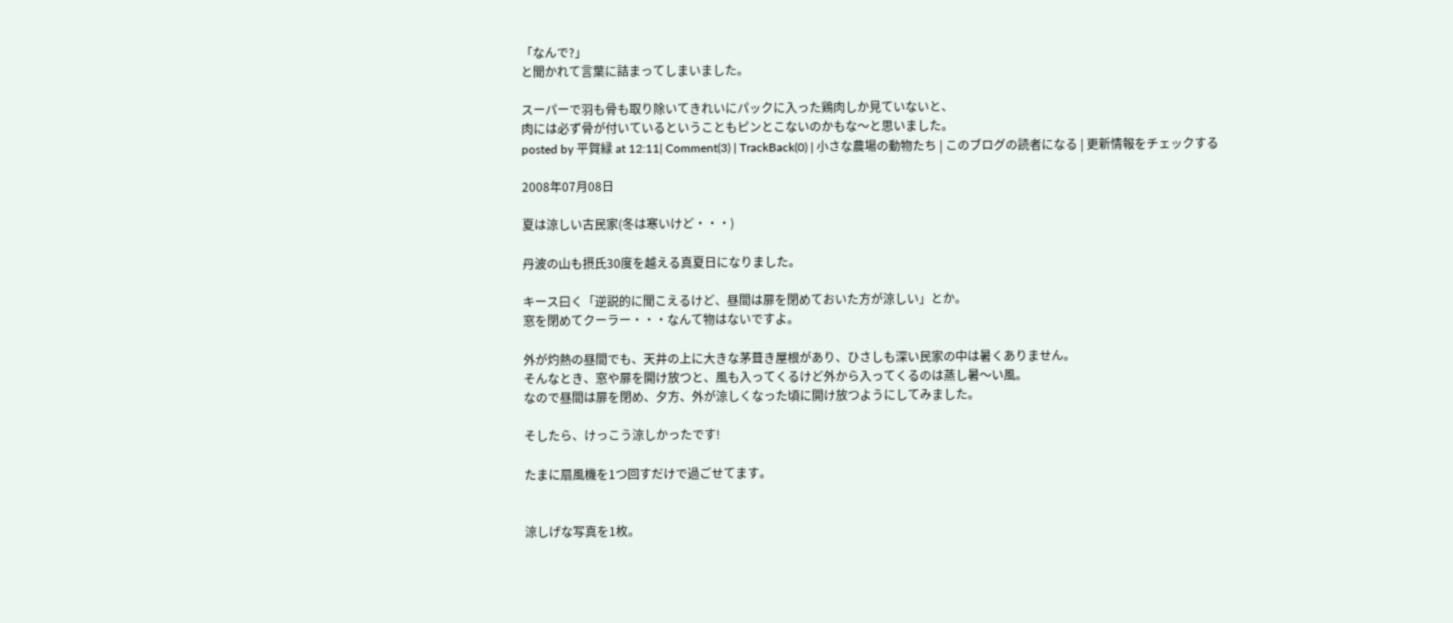「なんで?」
と聞かれて言葉に詰まってしまいました。

スーパーで羽も骨も取り除いてきれいにパックに入った鶏肉しか見ていないと、
肉には必ず骨が付いているということもピンとこないのかもな〜と思いました。
posted by 平賀緑 at 12:11| Comment(3) | TrackBack(0) | 小さな農場の動物たち | このブログの読者になる | 更新情報をチェックする

2008年07月08日

夏は涼しい古民家(冬は寒いけど・・・)

丹波の山も摂氏30度を越える真夏日になりました。

キース曰く「逆説的に聞こえるけど、昼間は扉を閉めておいた方が涼しい」とか。
窓を閉めてクーラー・・・なんて物はないですよ。

外が灼熱の昼間でも、天井の上に大きな茅葺き屋根があり、ひさしも深い民家の中は暑くありません。
そんなとき、窓や扉を開け放つと、風も入ってくるけど外から入ってくるのは蒸し暑〜い風。
なので昼間は扉を閉め、夕方、外が涼しくなった頃に開け放つようにしてみました。

そしたら、けっこう涼しかったです!

たまに扇風機を1つ回すだけで過ごせてます。


涼しげな写真を1枚。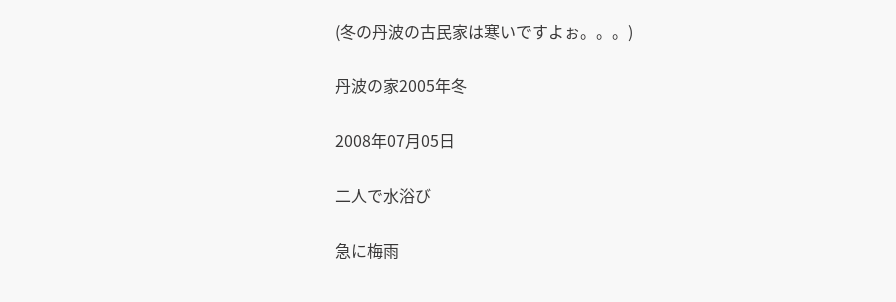(冬の丹波の古民家は寒いですよぉ。。。)

丹波の家2005年冬

2008年07月05日

二人で水浴び

急に梅雨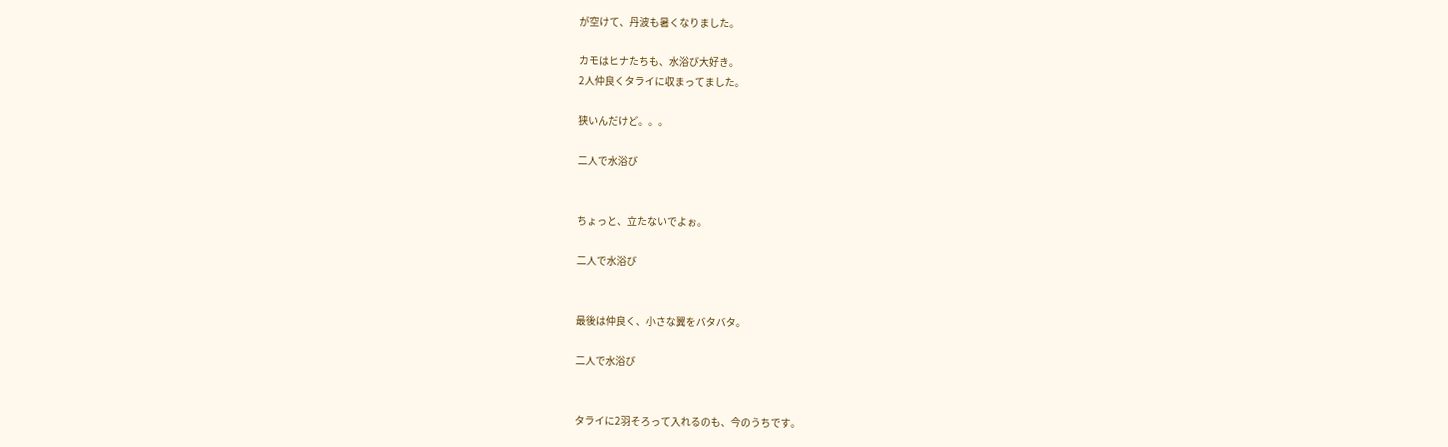が空けて、丹波も暑くなりました。

カモはヒナたちも、水浴び大好き。
2人仲良くタライに収まってました。

狭いんだけど。。。

二人で水浴び


ちょっと、立たないでよぉ。

二人で水浴び


最後は仲良く、小さな翼をバタバタ。

二人で水浴び


タライに2羽そろって入れるのも、今のうちです。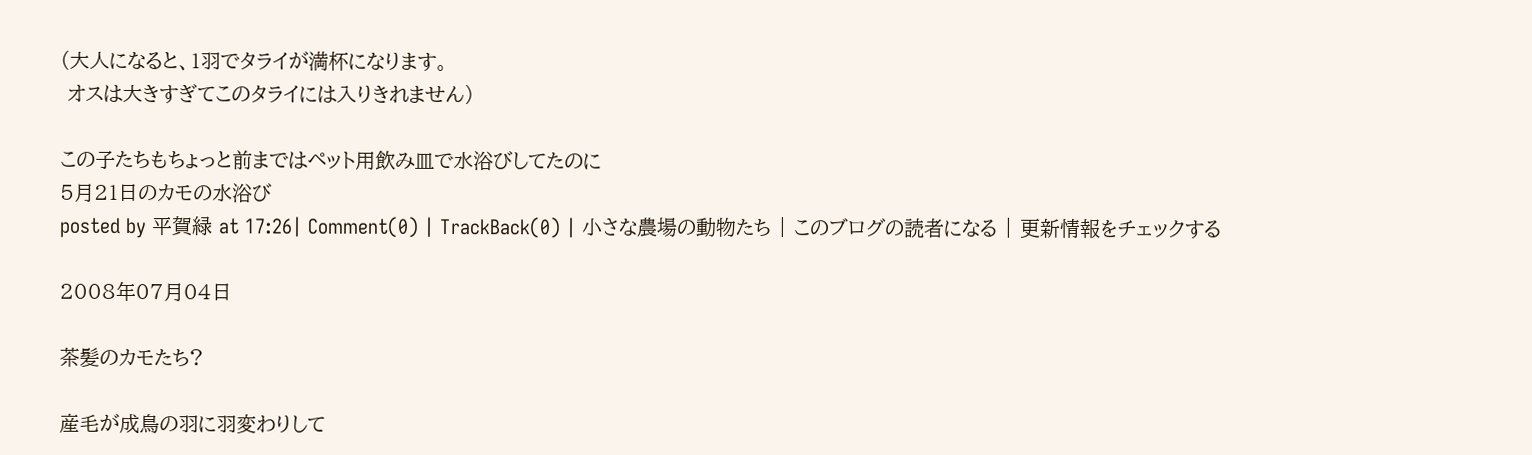(大人になると、1羽でタライが満杯になります。
 オスは大きすぎてこのタライには入りきれません)

この子たちもちょっと前まではペット用飲み皿で水浴びしてたのに
5月21日のカモの水浴び
posted by 平賀緑 at 17:26| Comment(0) | TrackBack(0) | 小さな農場の動物たち | このブログの読者になる | 更新情報をチェックする

2008年07月04日

茶髪のカモたち?

産毛が成鳥の羽に羽変わりして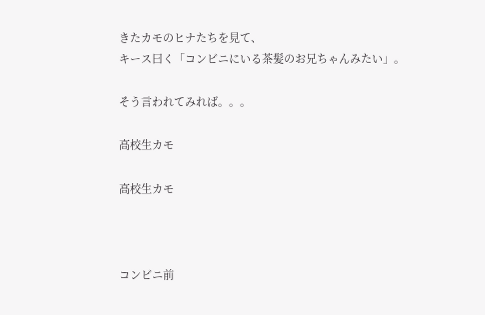きたカモのヒナたちを見て、
キース曰く「コンビニにいる茶髪のお兄ちゃんみたい」。

そう言われてみれば。。。

高校生カモ

高校生カモ



コンビニ前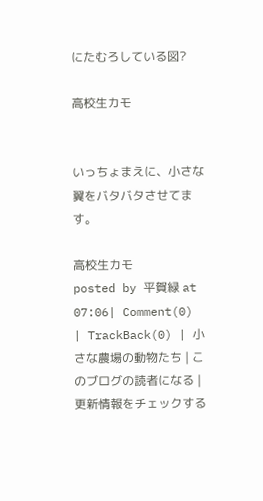にたむろしている図?

高校生カモ


いっちょまえに、小さな翼をバタバタさせてます。

高校生カモ
posted by 平賀緑 at 07:06| Comment(0) | TrackBack(0) | 小さな農場の動物たち | このブログの読者になる | 更新情報をチェックする